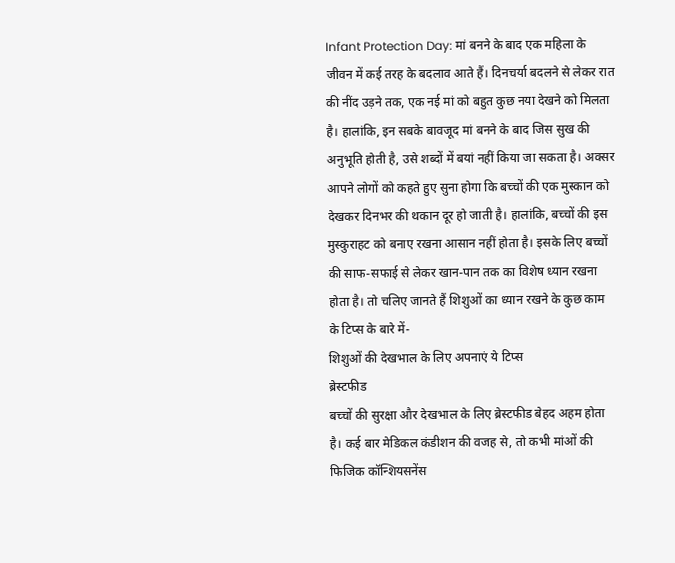Infant Protection Day: मां बनने के बाद एक महिला के जीवन में कई तरह के बदलाव आते हैं। दिनचर्या बदलने से लेकर रात की नींद उड़ने तक, एक नई मां को बहुत कुछ नया देखने को मिलता है। हालांकि, इन सबके बावजूद मां बनने के बाद जिस सुख की अनुभूति होती है, उसे शब्दों में बयां नहीं किया जा सकता है। अक्सर आपने लोगों को कहते हुए सुना होगा कि बच्चों की एक मुस्कान को देखकर दिनभर की थकान दूर हो जाती है। हालांकि, बच्चों की इस मुस्कुराहट को बनाए रखना आसान नहीं होता है। इसके लिए बच्चों की साफ-सफाई से लेकर खान-पान तक का विशेष ध्यान रखना होता है। तो चलिए जानते हैं शिशुओं का ध्यान रखने के कुछ काम के टिप्स के बारे में-
शिशुओं की देखभाल के लिए अपनाएं ये टिप्स
ब्रेस्टफीड
बच्चों की सुरक्षा और देखभाल के लिए ब्रेस्टफीड बेहद अहम होता है। कई बार मेडिकल कंडीशन की वजह से, तो कभी मांओं की फिजिक कॉन्शियसनेंस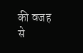की वजह से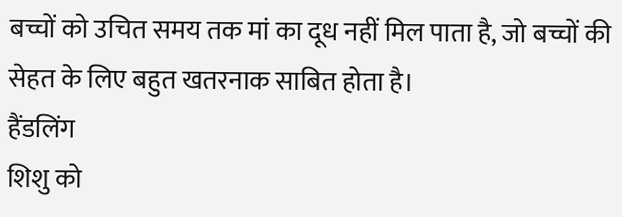बच्चों को उचित समय तक मां का दूध नहीं मिल पाता है, जो बच्चों की सेहत के लिए बहुत खतरनाक साबित होता है।
हैंडलिंग
शिशु को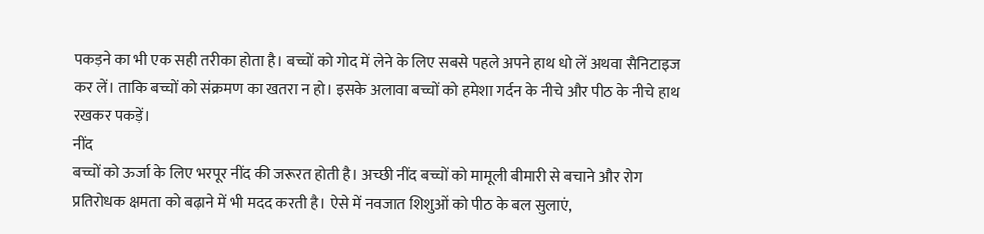पकड़ने का भी एक सही तरीका होता है। बच्चों को गोद में लेने के लिए सबसे पहले अपने हाथ धो लें अथवा सैनिटाइज कर लें। ताकि बच्चों को संक्रमण का खतरा न हो। इसके अलावा बच्चों को हमेशा गर्दन के नीचे और पीठ के नीचे हाथ रखकर पकड़ें।
नींद
बच्चों को ऊर्जा के लिए भरपूर नींद की जरूरत होती है। अच्छी नींद बच्चों को मामूली बीमारी से बचाने और रोग प्रतिरोधक क्षमता को बढ़ाने में भी मदद करती है। ऐसे में नवजात शिशुओं को पीठ के बल सुलाएं,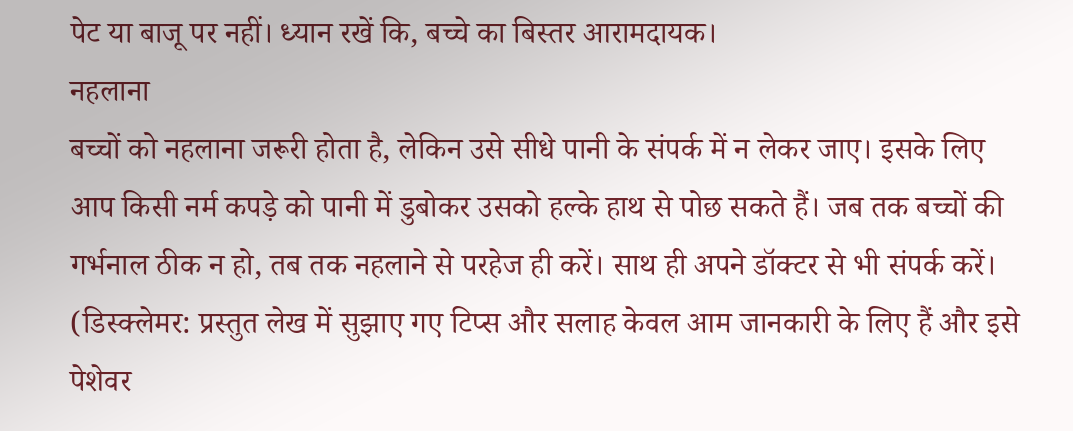पेट या बाजू पर नहीं। ध्यान रखें कि, बच्चे का बिस्तर आरामदायक।
नहलाना
बच्चों को नहलाना जरूरी होता है, लेकिन उसे सीधे पानी के संपर्क में न लेकर जाए। इसके लिए आप किसी नर्म कपड़े को पानी में डुबोकर उसको हल्के हाथ से पोछ सकते हैं। जब तक बच्चों की गर्भनाल ठीक न हो, तब तक नहलाने से परहेज ही करें। साथ ही अपने डॉक्टर से भी संपर्क करें।
(डिस्क्लेमर: प्रस्तुत लेख में सुझाए गए टिप्स और सलाह केवल आम जानकारी के लिए हैं और इसे पेशेवर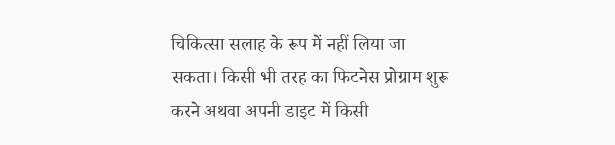चिकित्सा सलाह के रूप में नहीं लिया जा सकता। किसी भी तरह का फिटनेस प्रोग्राम शुरू करने अथवा अपनी डाइट में किसी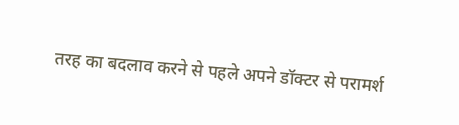तरह का बदलाव करने से पहले अपने डॉक्टर से परामर्श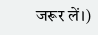जरूर लें।)